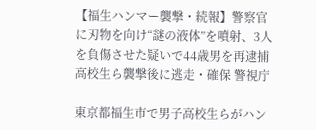【福生ハンマー襲撃・続報】警察官に刃物を向け“謎の液体”を噴射、3人を負傷させた疑いで44歳男を再逮捕 高校生ら襲撃後に逃走・確保 警視庁

東京都福生市で男子高校生らがハン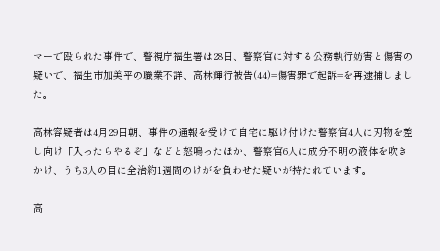マーで殴られた事件で、警視庁福生署は28日、警察官に対する公務執行妨害と傷害の疑いで、福生市加美平の職業不詳、高林輝行被告(44)=傷害罪で起訴=を再逮捕しました。

高林容疑者は4月29日朝、事件の通報を受けて自宅に駆け付けた警察官4人に刃物を差し向け「入ったらやるぞ」などと怒鳴ったほか、警察官6人に成分不明の液体を吹きかけ、うち3人の目に全治約1週間のけがを負わせた疑いが持たれています。

高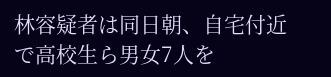林容疑者は同日朝、自宅付近で高校生ら男女7人を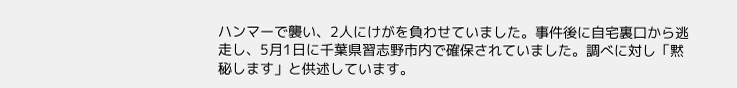ハンマーで襲い、2人にけがを負わせていました。事件後に自宅裏口から逃走し、5月1日に千葉県習志野市内で確保されていました。調べに対し「黙秘します」と供述しています。